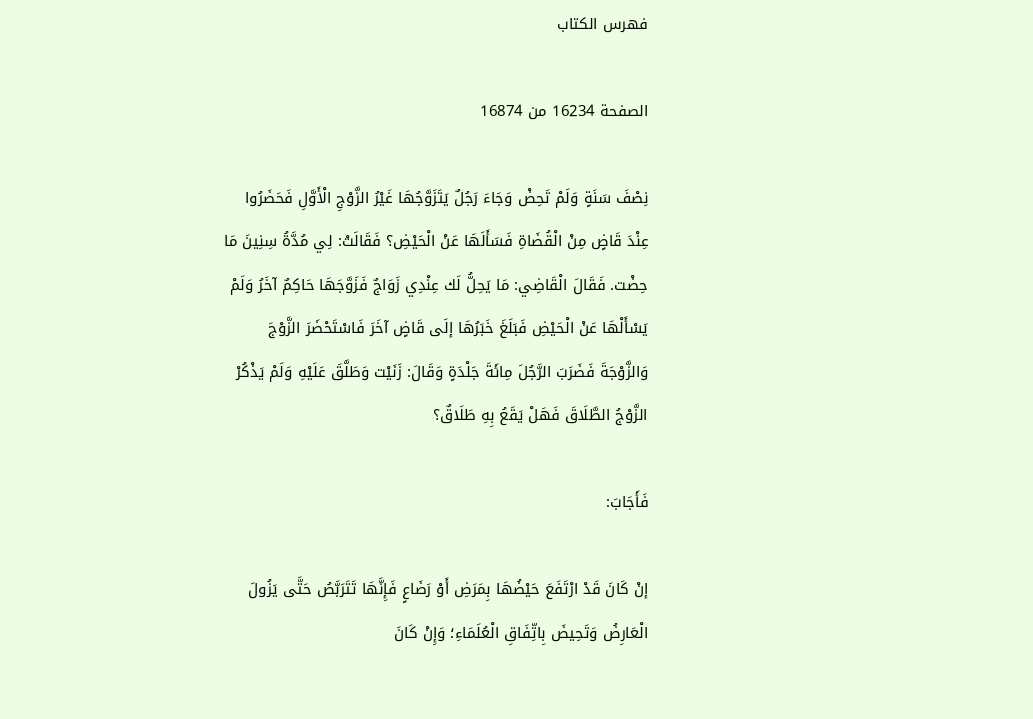فهرس الكتاب

الصفحة 16234 من 16874

نِصْفَ سَنَةٍ وَلَمْ تَحِضْ وَجَاءَ رَجُلٌ يَتَزَوَّجُهَا غَيْرُ الزَّوْجِ الْأَوَّلِ فَحَضَرُوا عِنْدَ قَاضٍ مِنْ الْقُضَاةِ فَسَأَلَهَا عَنْ الْحَيْضِ؟ فَقَالَتْ: لِي مُدَّةُ سِنِينَ مَا حِضْت. فَقَالَ الْقَاضِي: مَا يَحِلُّ لَك عِنْدِي زَوَاجٌ فَزَوَّجَهَا حَاكِمٌ آخَرُ وَلَمْ يَسْأَلْهَا عَنْ الْحَيْضِ فَبَلَغَ خَبَرُهَا إلَى قَاضٍ آخَرَ فَاسْتَحْضَرَ الزَّوْجَ وَالزَّوْجَةَ فَضَرَبَ الرَّجُلَ مِائَةَ جَلْدَةٍ وَقَالَ: زَنَيْت وَطَلَّقَ عَلَيْهِ وَلَمْ يَذْكُرْ الزَّوْجُ الطَّلَاقَ فَهَلْ يَقَعُ بِهِ طَلَاقٌ؟

فَأَجَابَ:

إنْ كَانَ قَدْ ارْتَفَعَ حَيْضُهَا بِمَرَضِ أَوْ رَضَاعٍ فَإِنَّهَا تَتَرَبَّصُ حَتَّى يَزُولَ الْعَارِضُ وَتَحِيضَ بِاتِّفَاقِ الْعُلَمَاءِ؛ وَإِنْ كَانَ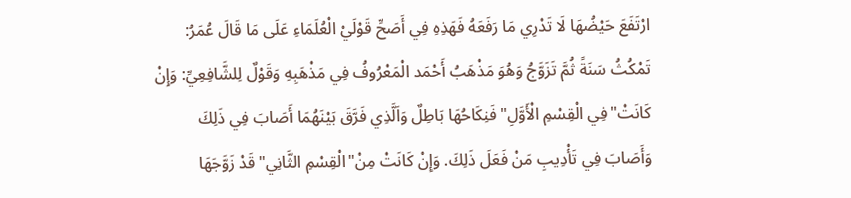ارْتَفَعَ حَيْضُهَا لَا تَدْرِي مَا رَفَعَهُ فَهَذِهِ فِي أَصَحِّ قَوْلَيْ الْعُلَمَاءِ عَلَى مَا قَالَ عُمَرُ: تَمْكُثُ سَنَةً ثُمَّ تَزَوَّجُ وَهُوَ مَذْهَبُ أَحْمَد الْمَعْرُوفُ فِي مَذْهَبِهِ وَقَوْلٌ لِلشَّافِعِيِّ: وَإِنْ كَانَتْ"فِي الْقِسْمِ الْأَوَّلِ"فَنِكَاحُهَا بَاطِلٌ وَاَلَّذِي فَرَّقَ بَيْنَهُمَا أَصَابَ فِي ذَلِكَ وَأَصَابَ فِي تَأْدِيبِ مَنْ فَعَلَ ذَلِكَ. وَإِنْ كَانَتْ مِنْ"الْقِسْمِ الثَّانِي"قَدْ زَوَّجَهَا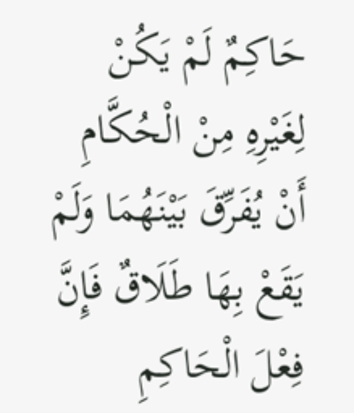حَاكِمٌ لَمْ يَكُنْ لِغَيْرِهِ مِنْ الْحُكَّامِ أَنْ يُفَرِّقَ بَيْنَهُمَا وَلَمْ يَقَعْ بِهَا طَلَاقٌ فَإِنَّ فِعْلَ الْحَاكِمِ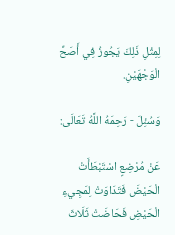لِمِثْلِ ذَلِكَ يَجُوزُ فِي أَصَحِّ الْوَجْهَيْنِ.

وَسُئِلَ - رَحِمَهُ اللَّهُ تَعَالَى:

عَنْ مُرْضِعٍ اسْتَبْطَأَتْ الْحَيْضَ فَتَدَاوَتْ لِمَجِيءِ الْحَيْضِ فَحَاضَتْ ثَلَاثَ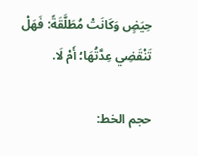حِيَضٍ وَكَانَتْ مُطَلَّقَةً: فَهَلْ تَنْقَضِي عِدَّتُهَا؛ أَمْ لَا.

حجم الخط: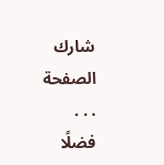شارك الصفحة
. . .
فضلًا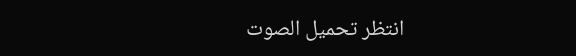انتظر تحميل الصوت